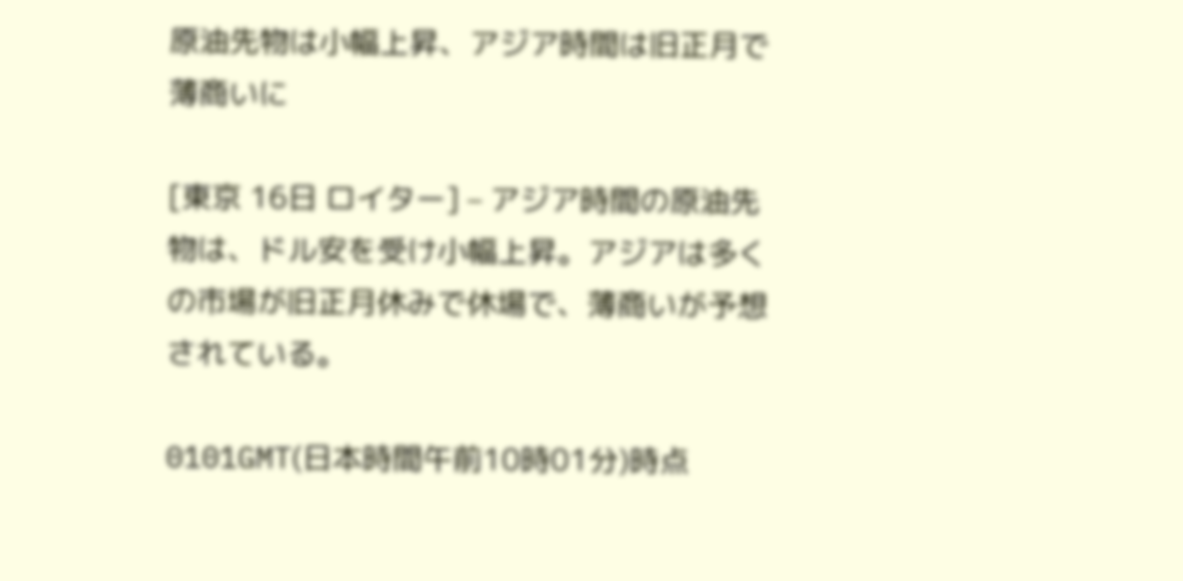原油先物は小幅上昇、アジア時間は旧正月で薄商いに

[東京 16日 ロイター] – アジア時間の原油先物は、ドル安を受け小幅上昇。アジアは多くの市場が旧正月休みで休場で、薄商いが予想されている。

0101GMT(日本時間午前10時01分)時点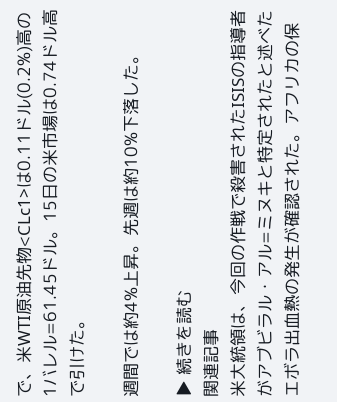で、米WTI原油先物<CLc1>は0.11ドル(0.2%)高の1バレル=61.45ドル。15日の米市場は0.74ドル高で引けた。

週間では約4%上昇。先週は約10%下落した。

▶ 続きを読む
関連記事
米大統領は、今回の作戦で殺害されたISISの指導者がアブビラル・アル=ミヌキと特定されたと述べた
エボラ出血熱の発生が確認された。アフリカの保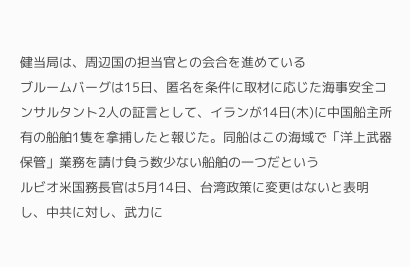健当局は、周辺国の担当官との会合を進めている
ブルームバーグは15日、匿名を条件に取材に応じた海事安全コンサルタント2人の証言として、イランが14日(木)に中国船主所有の船舶1隻を拿捕したと報じた。同船はこの海域で「洋上武器保管」業務を請け負う数少ない船舶の一つだという
ルビオ米国務長官は5月14日、台湾政策に変更はないと表明し、中共に対し、武力に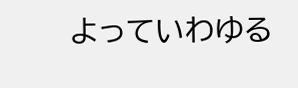よっていわゆる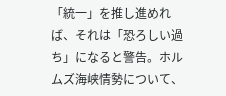「統一」を推し進めれば、それは「恐ろしい過ち」になると警告。ホルムズ海峡情勢について、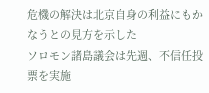危機の解決は北京自身の利益にもかなうとの見方を示した
ソロモン諸島議会は先週、不信任投票を実施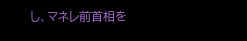し、マネレ前首相を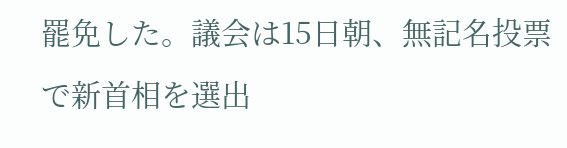罷免した。議会は15日朝、無記名投票で新首相を選出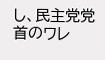し、民主党党首のワレ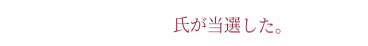氏が当選した。